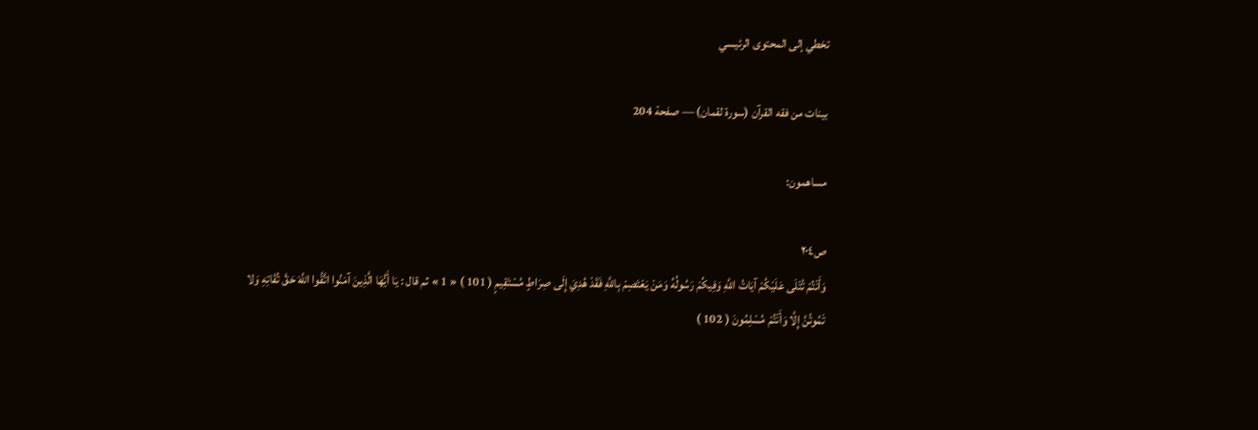تخطي إلى المحتوى الرئيسي

بينات من فقه القرآن (سورة لقمان) — صفحة 204

مساهمون:

ص٢٠٤
وَأَنْتُمْ تُتْلَى عَلَيْكُمْ آيَاتُ اللَّهِ وَفِيكُمْ رَسُولُهُ وَمَنْ يَعْتَصِمْ بِاللَّهِ فَقَدْ هُدِيَ إِلَى صِرَاطٍ مُسْتَقِيمٍ ( 101 ) « 1 » ثم قال : يَا أَيُّهَا الَّذِينَ آمَنُوا اتَّقُوا اللَّهَ حَقَّ تُقَاتِهِ وَلا تَمُوتُنَّ إِلَّا وَأَنْتُمْ مُسْلِمُونَ ( 102 )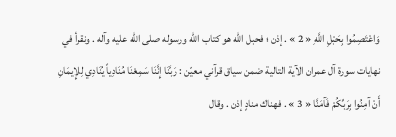وَاعْتَصِمُوا بِحَبْلِ اللَّهِ « 2 » . إذن ؛ فحبل الله هو كتاب الله ورسوله صلى الله عليه وآله . ونقرأ في نهايات سورة آل عمران الآية التالية ضمن سياق قرآني معيّن : رَبَّنَا إِنَّنَا سَمِعْنَا مُنَادِياً يُنَادِي لِلإِيمَانِ أَنْ آمِنُوا بِرَبِّكُمْ فَآمَنَّا « 3 » . فهناك منادٍ إذن . وقال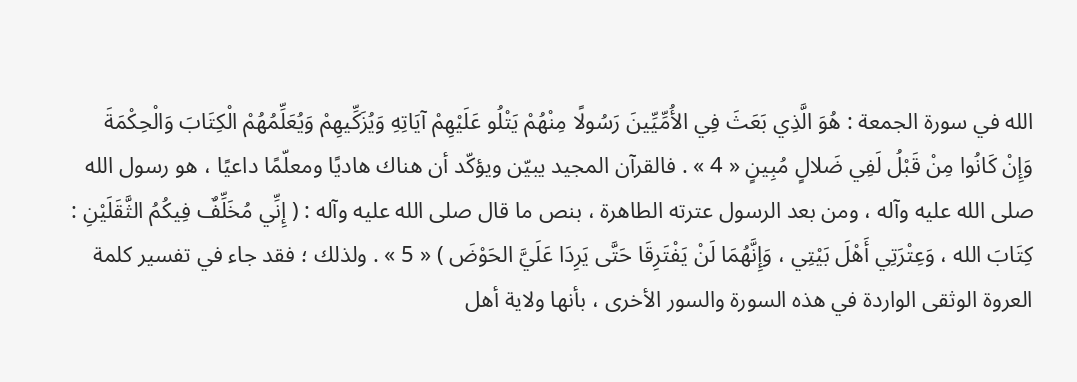الله في سورة الجمعة : هُوَ الَّذِي بَعَثَ فِي الأُمِّيِّينَ رَسُولًا مِنْهُمْ يَتْلُو عَلَيْهِمْ آيَاتِهِ وَيُزَكِّيهِمْ وَيُعَلِّمُهُمْ الْكِتَابَ وَالْحِكْمَةَ وَإِنْ كَانُوا مِنْ قَبْلُ لَفِي ضَلالٍ مُبِينٍ « 4 » . فالقرآن المجيد يبيّن ويؤكّد أن هناك هاديًا ومعلّمًا داعيًا ، هو رسول الله صلى الله عليه وآله ، ومن بعد الرسول عترته الطاهرة ، بنص ما قال صلى الله عليه وآله : ( إِنِّي مُخَلِّفٌ فِيكُمُ الثَّقَلَيْنِ : كِتَابَ الله ، وَعِتْرَتِي أَهْلَ بَيْتِي ، وَإِنَّهُمَا لَنْ يَفْتَرِقَا حَتَّى يَرِدَا عَلَيَّ الحَوْضَ ) « 5 » . ولذلك ؛ فقد جاء في تفسير كلمة العروة الوثقى الواردة في هذه السورة والسور الأخرى ، بأنها ولاية أهل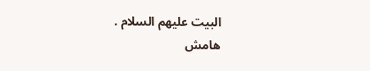البيت عليهم السلام .
هامش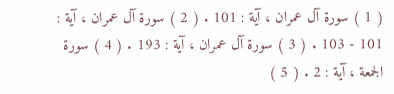( 1 ) سورة آل عمران ، آية : 101 . ( 2 ) سورة آل عمران ، آية : 101 - 103 . ( 3 ) سورة آل عمران ، آية : 193 . ( 4 ) سورة الجمعة ، آية : 2 . ( 5 )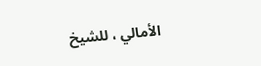الأمالي ، للشيخ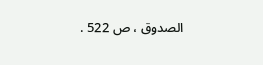الصدوق ، ص 522 .